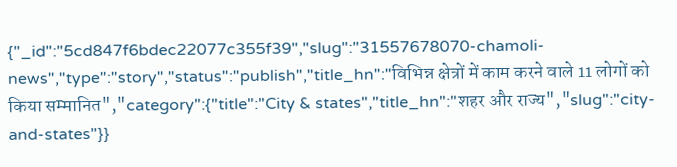{"_id":"5cd847f6bdec22077c355f39","slug":"31557678070-chamoli-news","type":"story","status":"publish","title_hn":"विभिन्न क्षेत्रों में काम करने वाले 11 लोगों को किया सम्मानित","category":{"title":"City & states","title_hn":"शहर और राज्य","slug":"city-and-states"}}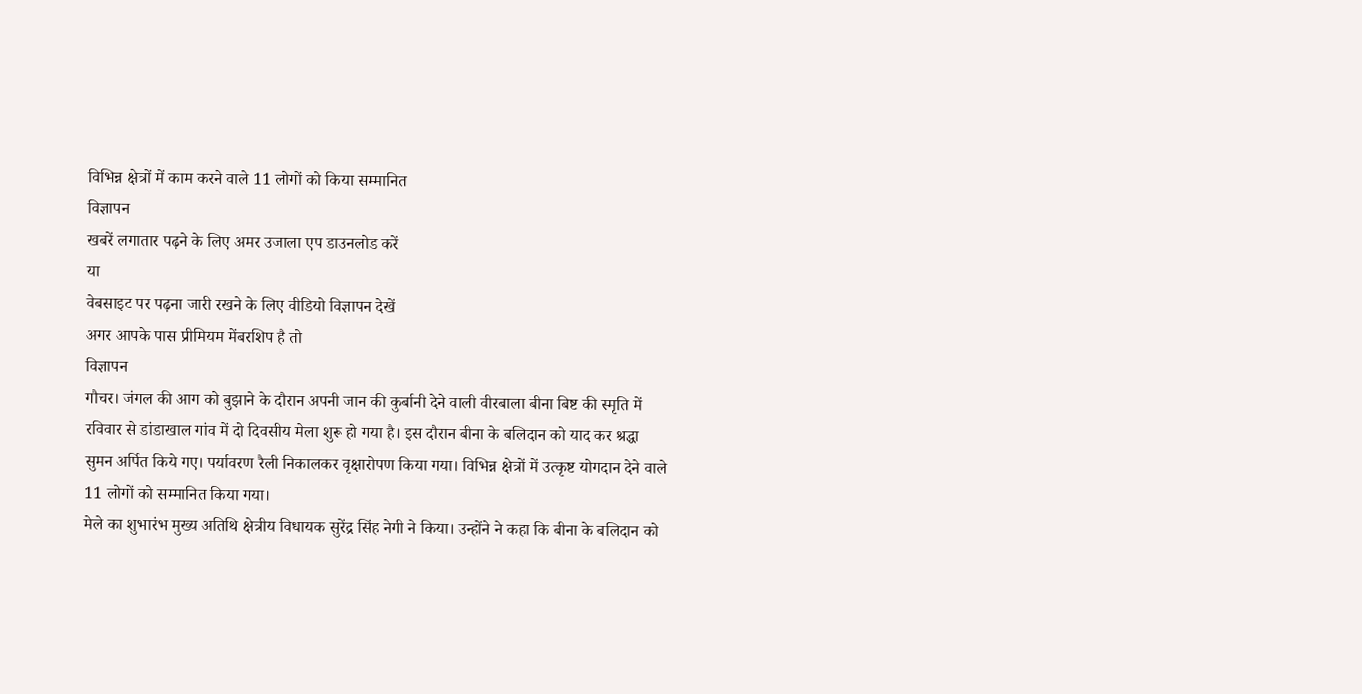विभिन्न क्षेत्रों में काम करने वाले 11 लोगों को किया सम्मानित
विज्ञापन
खबरें लगातार पढ़ने के लिए अमर उजाला एप डाउनलोड करें
या
वेबसाइट पर पढ़ना जारी रखने के लिए वीडियो विज्ञापन देखें
अगर आपके पास प्रीमियम मेंबरशिप है तो
विज्ञापन
गौचर। जंगल की आग को बुझाने के दौरान अपनी जान की कुर्बानी देने वाली वीरबाला बीना बिष्ट की स्मृति में रविवार से डांडाखाल गांव में दो दिवसीय मेला शुरू हो गया है। इस दौरान बीना के बलिदान को याद कर श्रद्धा सुमन अर्पित किये गए। पर्यावरण रैली निकालकर वृक्षारोपण किया गया। विभिन्न क्षेत्रों में उत्कृष्ट योगदान देने वाले 11 लोगों को सम्मानित किया गया।
मेले का शुभारंभ मुख्य अतिथि क्षेत्रीय विधायक सुरेंद्र सिंह नेगी ने किया। उन्होंने ने कहा कि बीना के बलिदान को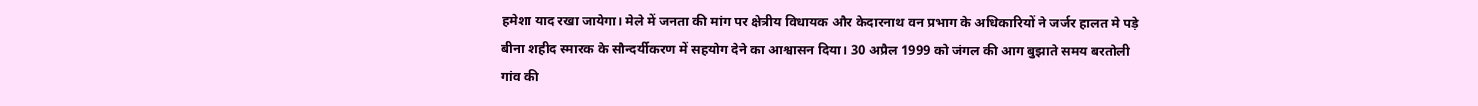हमेशा याद रखा जायेगा। मेले में जनता की मांग पर क्षेत्रीय विधायक और केदारनाथ वन प्रभाग के अधिकारियों ने जर्जर हालत मे पड़े बीना शहीद स्मारक के सौन्दर्यीकरण में सहयोग देने का आश्वासन दिया। 30 अप्रैल 1999 को जंगल की आग बुझाते समय बरतोली गांव की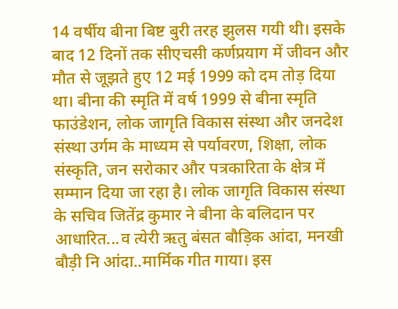14 वर्षीय बीना बिष्ट बुरी तरह झुलस गयी थी। इसके बाद 12 दिनों तक सीएचसी कर्णप्रयाग में जीवन और मौत से जूझते हुए 12 मई 1999 को दम तोड़ दिया था। बीना की स्मृति में वर्ष 1999 से बीना स्मृति फाउंडेशन, लोक जागृति विकास संस्था और जनदेश संस्था उर्गम के माध्यम से पर्यावरण, शिक्षा, लोक संस्कृति, जन सरोकार और पत्रकारिता के क्षेत्र में सम्मान दिया जा रहा है। लोक जागृति विकास संस्था के सचिव जितेंद्र कुमार ने बीना के बलिदान पर आधारित...व त्येरी ऋतु बंसत बौड़िक आंदा, मनखी बौड़ी नि आंदा..मार्मिक गीत गाया। इस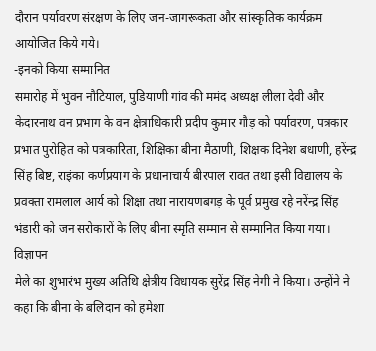दौरान पर्यावरण संरक्षण के लिए जन-जागरूकता और सांस्कृतिक कार्यक्रम आयोजित किये गये।
-इनको किया सम्मानित
समारोह में भुवन नौटियाल, पुडियाणी गांव की ममंद अध्यक्ष लीला देवी और केदारनाथ वन प्रभाग के वन क्षेत्राधिकारी प्रदीप कुमार गौड़ को पर्यावरण, पत्रकार प्रभात पुरोहित को पत्रकारिता, शिक्षिका बीना मैठाणी, शिक्षक दिनेश बधाणी, हरेंन्द्र सिंह बिष्ट, राइंका कर्णप्रयाग के प्रधानाचार्य बीरपाल रावत तथा इसी विद्यालय के प्रवक्ता रामलाल आर्य को शिक्षा तथा नारायणबगड़ के पूर्व प्रमुख रहे नरेंन्द्र सिंह भंडारी को जन सरोकारों के लिए बीना स्मृति सम्मान से सम्मानित किया गया।
विज्ञापन
मेले का शुभारंभ मुख्य अतिथि क्षेत्रीय विधायक सुरेंद्र सिंह नेगी ने किया। उन्होंने ने कहा कि बीना के बलिदान को हमेशा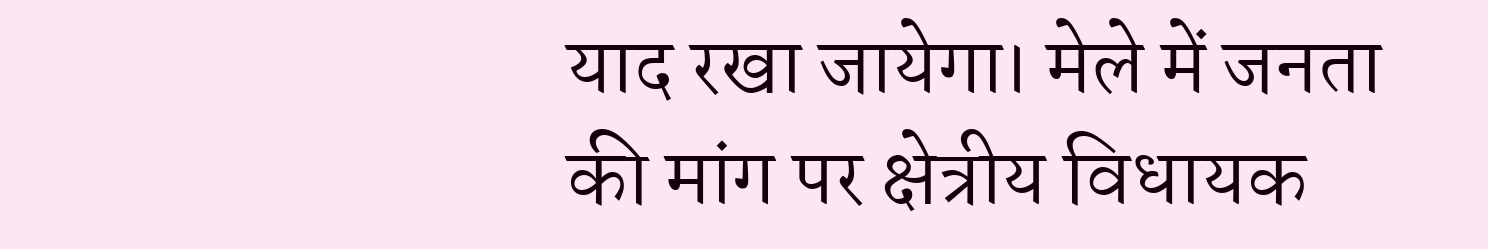याद रखा जायेगा। मेले में जनता की मांग पर क्षेत्रीय विधायक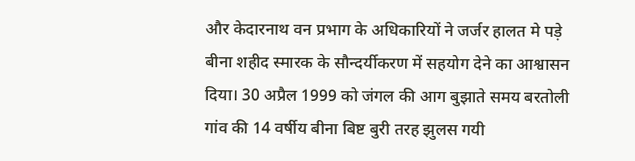और केदारनाथ वन प्रभाग के अधिकारियों ने जर्जर हालत मे पड़े बीना शहीद स्मारक के सौन्दर्यीकरण में सहयोग देने का आश्वासन दिया। 30 अप्रैल 1999 को जंगल की आग बुझाते समय बरतोली गांव की 14 वर्षीय बीना बिष्ट बुरी तरह झुलस गयी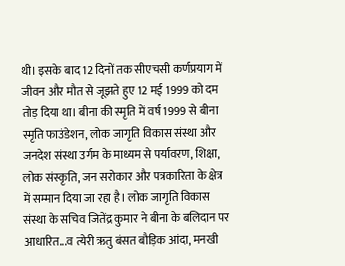थी। इसके बाद 12 दिनों तक सीएचसी कर्णप्रयाग में जीवन और मौत से जूझते हुए 12 मई 1999 को दम तोड़ दिया था। बीना की स्मृति में वर्ष 1999 से बीना स्मृति फाउंडेशन, लोक जागृति विकास संस्था और जनदेश संस्था उर्गम के माध्यम से पर्यावरण, शिक्षा, लोक संस्कृति, जन सरोकार और पत्रकारिता के क्षेत्र में सम्मान दिया जा रहा है। लोक जागृति विकास संस्था के सचिव जितेंद्र कुमार ने बीना के बलिदान पर आधारित...व त्येरी ऋतु बंसत बौड़िक आंदा, मनखी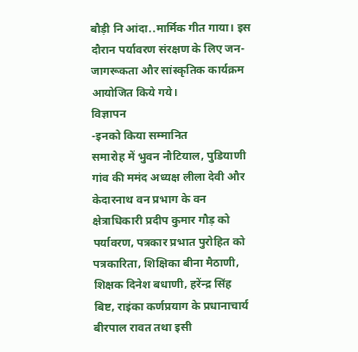बौड़ी नि आंदा..मार्मिक गीत गाया। इस दौरान पर्यावरण संरक्षण के लिए जन-जागरूकता और सांस्कृतिक कार्यक्रम आयोजित किये गये।
विज्ञापन
-इनको किया सम्मानित
समारोह में भुवन नौटियाल, पुडियाणी गांव की ममंद अध्यक्ष लीला देवी और केदारनाथ वन प्रभाग के वन क्षेत्राधिकारी प्रदीप कुमार गौड़ को पर्यावरण, पत्रकार प्रभात पुरोहित को पत्रकारिता, शिक्षिका बीना मैठाणी, शिक्षक दिनेश बधाणी, हरेंन्द्र सिंह बिष्ट, राइंका कर्णप्रयाग के प्रधानाचार्य बीरपाल रावत तथा इसी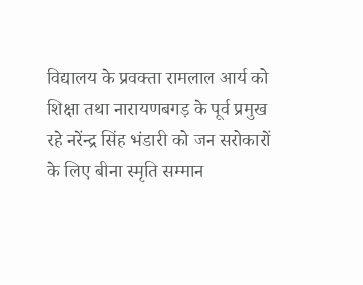विद्यालय के प्रवक्ता रामलाल आर्य को शिक्षा तथा नारायणबगड़ के पूर्व प्रमुख रहे नरेंन्द्र सिंह भंडारी को जन सरोकारों के लिए बीना स्मृति सम्मान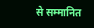से सम्मानित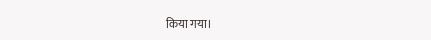किया गया।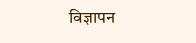विज्ञापन